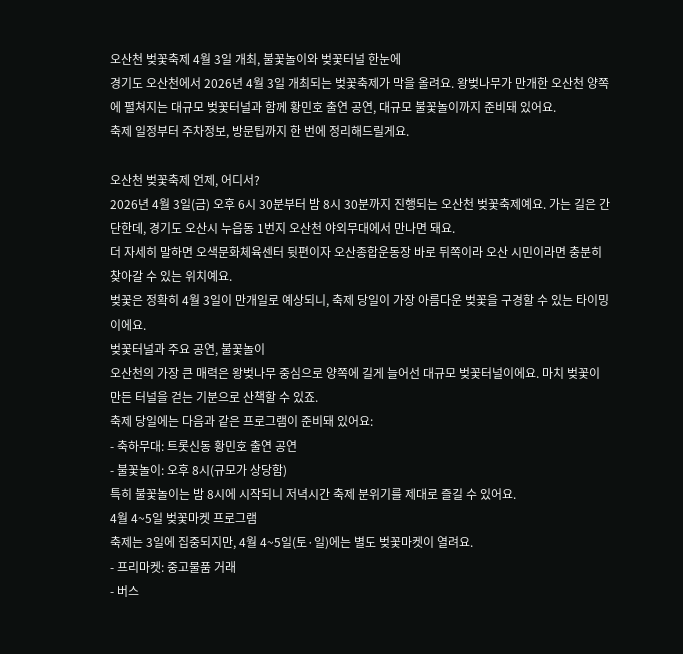오산천 벚꽃축제 4월 3일 개최, 불꽃놀이와 벚꽃터널 한눈에
경기도 오산천에서 2026년 4월 3일 개최되는 벚꽃축제가 막을 올려요. 왕벚나무가 만개한 오산천 양쪽에 펼쳐지는 대규모 벚꽃터널과 함께 황민호 출연 공연, 대규모 불꽃놀이까지 준비돼 있어요.
축제 일정부터 주차정보, 방문팁까지 한 번에 정리해드릴게요.

오산천 벚꽃축제 언제, 어디서?
2026년 4월 3일(금) 오후 6시 30분부터 밤 8시 30분까지 진행되는 오산천 벚꽃축제예요. 가는 길은 간단한데, 경기도 오산시 누읍동 1번지 오산천 야외무대에서 만나면 돼요.
더 자세히 말하면 오색문화체육센터 뒷편이자 오산종합운동장 바로 뒤쪽이라 오산 시민이라면 충분히 찾아갈 수 있는 위치예요.
벚꽃은 정확히 4월 3일이 만개일로 예상되니, 축제 당일이 가장 아름다운 벚꽃을 구경할 수 있는 타이밍이에요.
벚꽃터널과 주요 공연, 불꽃놀이
오산천의 가장 큰 매력은 왕벚나무 중심으로 양쪽에 길게 늘어선 대규모 벚꽃터널이에요. 마치 벚꽃이 만든 터널을 걷는 기분으로 산책할 수 있죠.
축제 당일에는 다음과 같은 프로그램이 준비돼 있어요:
- 축하무대: 트롯신동 황민호 출연 공연
- 불꽃놀이: 오후 8시(규모가 상당함)
특히 불꽃놀이는 밤 8시에 시작되니 저녁시간 축제 분위기를 제대로 즐길 수 있어요.
4월 4~5일 벚꽃마켓 프로그램
축제는 3일에 집중되지만, 4월 4~5일(토·일)에는 별도 벚꽃마켓이 열려요.
- 프리마켓: 중고물품 거래
- 버스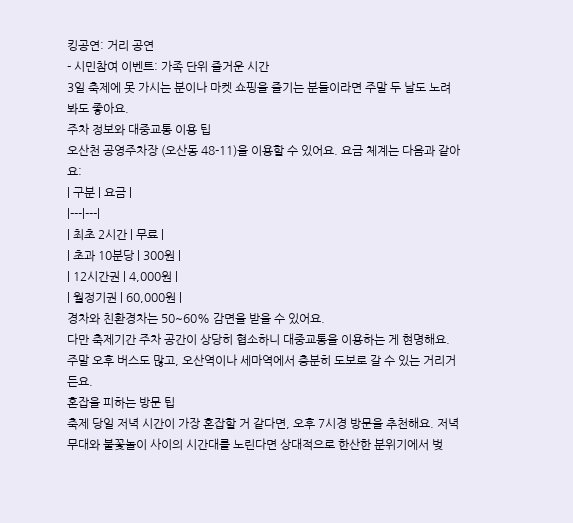킹공연: 거리 공연
- 시민참여 이벤트: 가족 단위 즐거운 시간
3일 축제에 못 가시는 분이나 마켓 쇼핑을 즐기는 분들이라면 주말 두 날도 노려봐도 좋아요.
주차 정보와 대중교통 이용 팁
오산천 공영주차장 (오산동 48-11)을 이용할 수 있어요. 요금 체계는 다음과 같아요:
| 구분 | 요금 |
|---|---|
| 최초 2시간 | 무료 |
| 초과 10분당 | 300원 |
| 12시간권 | 4,000원 |
| 월정기권 | 60,000원 |
경차와 친환경차는 50~60% 감면을 받을 수 있어요.
다만 축제기간 주차 공간이 상당히 협소하니 대중교통을 이용하는 게 현명해요. 주말 오후 버스도 많고, 오산역이나 세마역에서 충분히 도보로 갈 수 있는 거리거든요.
혼잡을 피하는 방문 팁
축제 당일 저녁 시간이 가장 혼잡할 거 같다면, 오후 7시경 방문을 추천해요. 저녁무대와 불꽃놀이 사이의 시간대를 노린다면 상대적으로 한산한 분위기에서 벚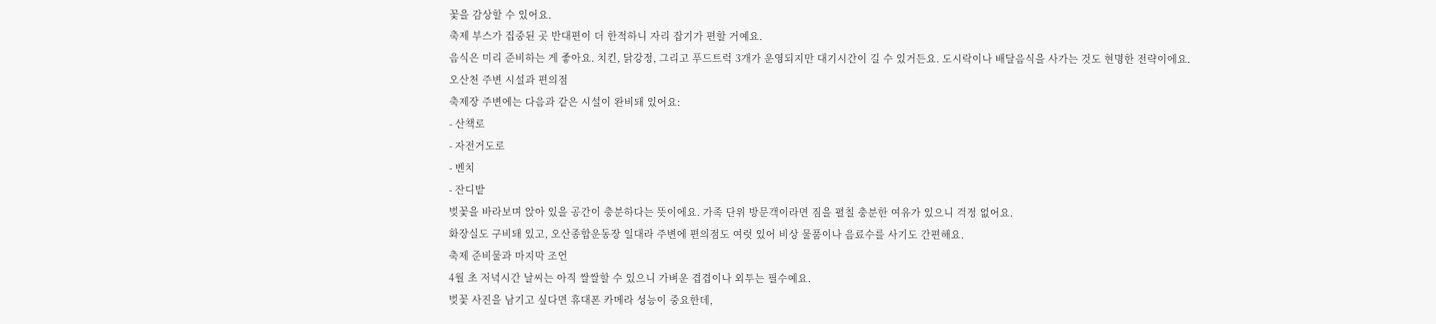꽃을 감상할 수 있어요.
축제 부스가 집중된 곳 반대편이 더 한적하니 자리 잡기가 편할 거예요.
음식은 미리 준비하는 게 좋아요. 치킨, 닭강정, 그리고 푸드트럭 3개가 운영되지만 대기시간이 길 수 있거든요. 도시락이나 배달음식을 사가는 것도 현명한 전략이에요.
오산천 주변 시설과 편의점
축제장 주변에는 다음과 같은 시설이 완비돼 있어요:
- 산책로
- 자전거도로
- 벤치
- 잔디밭
벚꽃을 바라보며 앉아 있을 공간이 충분하다는 뜻이에요. 가족 단위 방문객이라면 짐을 펼칠 충분한 여유가 있으니 걱정 없어요.
화장실도 구비돼 있고, 오산종합운동장 일대라 주변에 편의점도 여럿 있어 비상 물품이나 음료수를 사기도 간편해요.
축제 준비물과 마지막 조언
4월 초 저녁시간 날씨는 아직 쌀쌀할 수 있으니 가벼운 겹겹이나 외투는 필수예요.
벚꽃 사진을 남기고 싶다면 휴대폰 카메라 성능이 중요한데,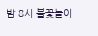밤 8시 불꽃놀이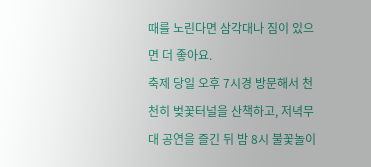때를 노린다면 삼각대나 짐이 있으면 더 좋아요.
축제 당일 오후 7시경 방문해서 천천히 벚꽃터널을 산책하고, 저녁무대 공연을 즐긴 뒤 밤 8시 불꽃놀이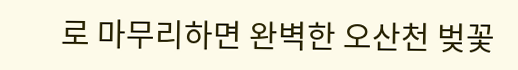로 마무리하면 완벽한 오산천 벚꽃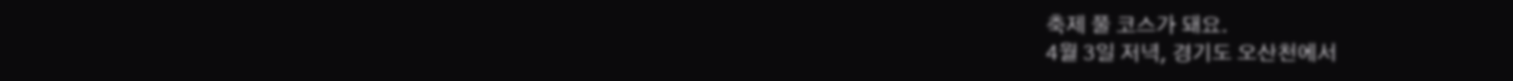축제 풀 코스가 돼요.
4월 3일 저녁, 경기도 오산천에서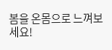봄을 온몸으로 느껴보세요!